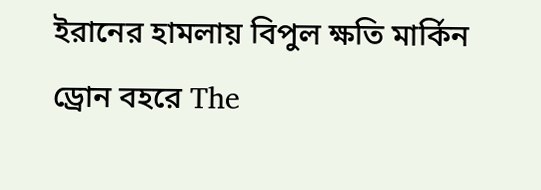ইরানের হামলায় বিপুল ক্ষতি মার্কিন ড্রোন বহরে The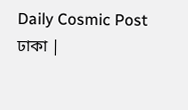Daily Cosmic Post
ঢাকা |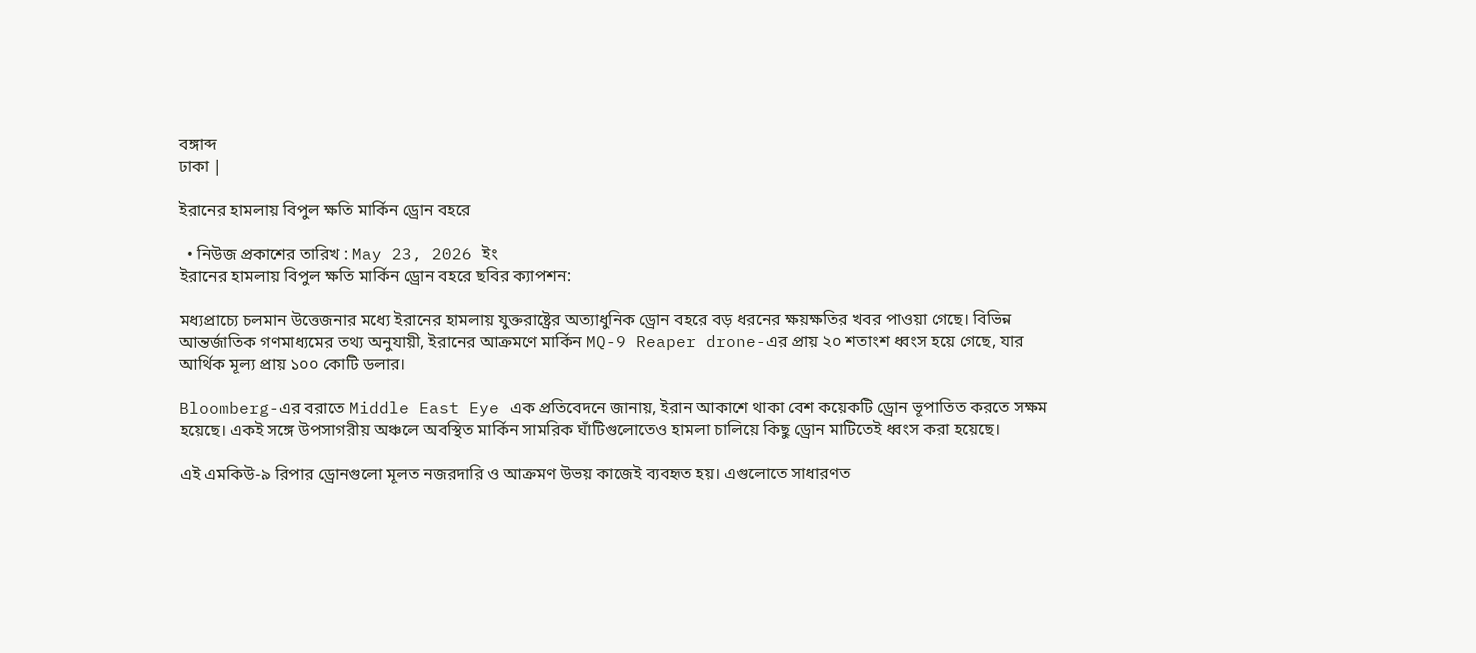বঙ্গাব্দ
ঢাকা |

ইরানের হামলায় বিপুল ক্ষতি মার্কিন ড্রোন বহরে

  • নিউজ প্রকাশের তারিখ : May 23, 2026 ইং
ইরানের হামলায় বিপুল ক্ষতি মার্কিন ড্রোন বহরে ছবির ক্যাপশন:

মধ্যপ্রাচ্যে চলমান উত্তেজনার মধ্যে ইরানের হামলায় যুক্তরাষ্ট্রের অত্যাধুনিক ড্রোন বহরে বড় ধরনের ক্ষয়ক্ষতির খবর পাওয়া গেছে। বিভিন্ন আন্তর্জাতিক গণমাধ্যমের তথ্য অনুযায়ী, ইরানের আক্রমণে মার্কিন MQ-9 Reaper drone-এর প্রায় ২০ শতাংশ ধ্বংস হয়ে গেছে, যার আর্থিক মূল্য প্রায় ১০০ কোটি ডলার।

Bloomberg-এর বরাতে Middle East Eye এক প্রতিবেদনে জানায়, ইরান আকাশে থাকা বেশ কয়েকটি ড্রোন ভূপাতিত করতে সক্ষম হয়েছে। একই সঙ্গে উপসাগরীয় অঞ্চলে অবস্থিত মার্কিন সামরিক ঘাঁটিগুলোতেও হামলা চালিয়ে কিছু ড্রোন মাটিতেই ধ্বংস করা হয়েছে।

এই এমকিউ-৯ রিপার ড্রোনগুলো মূলত নজরদারি ও আক্রমণ উভয় কাজেই ব্যবহৃত হয়। এগুলোতে সাধারণত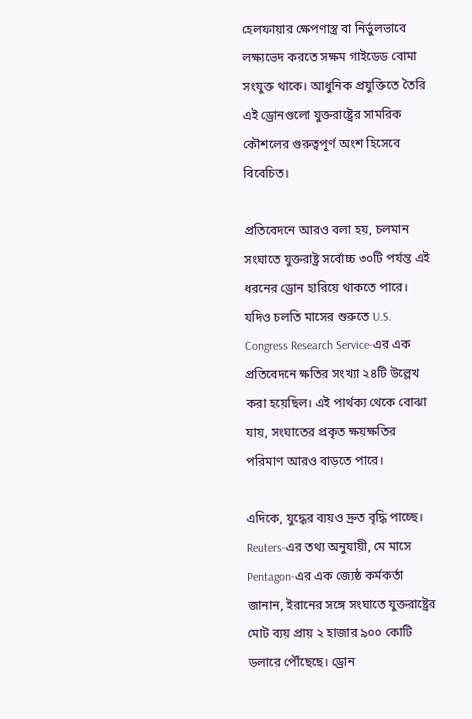হেলফায়ার ক্ষেপণাস্ত্র বা নির্ভুলভাবে লক্ষ্যভেদ করতে সক্ষম গাইডেড বোমা সংযুক্ত থাকে। আধুনিক প্রযুক্তিতে তৈরি এই ড্রোনগুলো যুক্তরাষ্ট্রের সামরিক কৌশলের গুরুত্বপূর্ণ অংশ হিসেবে বিবেচিত।

প্রতিবেদনে আরও বলা হয়, চলমান সংঘাতে যুক্তরাষ্ট্র সর্বোচ্চ ৩০টি পর্যন্ত এই ধরনের ড্রোন হারিয়ে থাকতে পারে। যদিও চলতি মাসের শুরুতে U.S. Congress Research Service-এর এক প্রতিবেদনে ক্ষতির সংখ্যা ২৪টি উল্লেখ করা হয়েছিল। এই পার্থক্য থেকে বোঝা যায়, সংঘাতের প্রকৃত ক্ষয়ক্ষতির পরিমাণ আরও বাড়তে পারে।

এদিকে, যুদ্ধের ব্যয়ও দ্রুত বৃদ্ধি পাচ্ছে। Reuters-এর তথ্য অনুযায়ী, মে মাসে Pentagon-এর এক জ্যেষ্ঠ কর্মকর্তা জানান, ইরানের সঙ্গে সংঘাতে যুক্তরাষ্ট্রের মোট ব্যয় প্রায় ২ হাজার ৯০০ কোটি ডলারে পৌঁছেছে। ড্রোন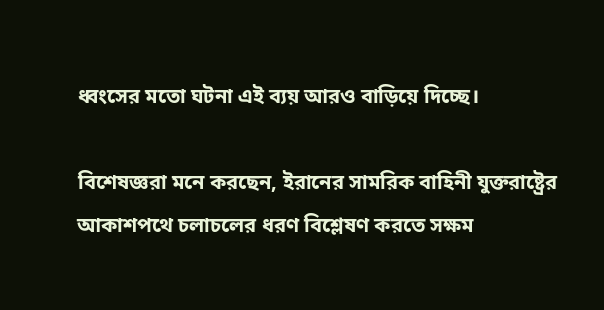ধ্বংসের মতো ঘটনা এই ব্যয় আরও বাড়িয়ে দিচ্ছে।

বিশেষজ্ঞরা মনে করছেন, ইরানের সামরিক বাহিনী যুক্তরাষ্ট্রের আকাশপথে চলাচলের ধরণ বিশ্লেষণ করতে সক্ষম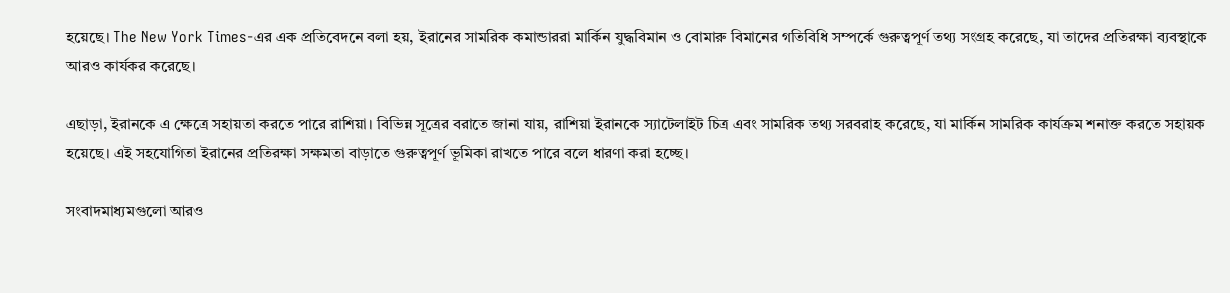হয়েছে। The New York Times-এর এক প্রতিবেদনে বলা হয়, ইরানের সামরিক কমান্ডাররা মার্কিন যুদ্ধবিমান ও বোমারু বিমানের গতিবিধি সম্পর্কে গুরুত্বপূর্ণ তথ্য সংগ্রহ করেছে, যা তাদের প্রতিরক্ষা ব্যবস্থাকে আরও কার্যকর করেছে।

এছাড়া, ইরানকে এ ক্ষেত্রে সহায়তা করতে পারে রাশিয়া। বিভিন্ন সূত্রের বরাতে জানা যায়, রাশিয়া ইরানকে স্যাটেলাইট চিত্র এবং সামরিক তথ্য সরবরাহ করেছে, যা মার্কিন সামরিক কার্যক্রম শনাক্ত করতে সহায়ক হয়েছে। এই সহযোগিতা ইরানের প্রতিরক্ষা সক্ষমতা বাড়াতে গুরুত্বপূর্ণ ভূমিকা রাখতে পারে বলে ধারণা করা হচ্ছে।

সংবাদমাধ্যমগুলো আরও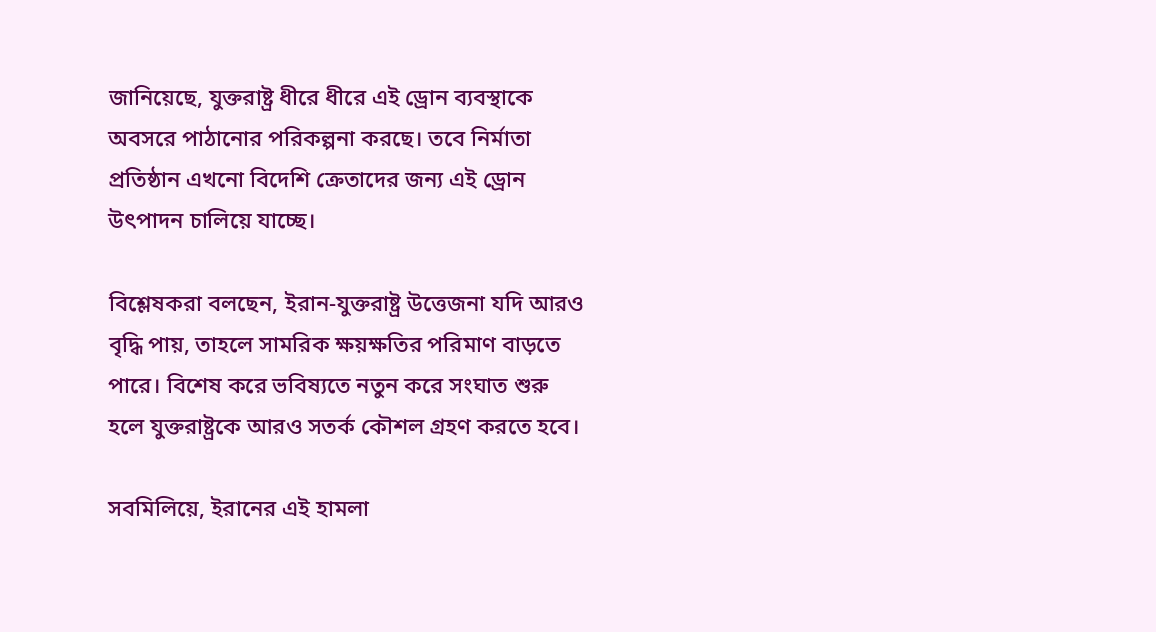জানিয়েছে, যুক্তরাষ্ট্র ধীরে ধীরে এই ড্রোন ব্যবস্থাকে অবসরে পাঠানোর পরিকল্পনা করছে। তবে নির্মাতা প্রতিষ্ঠান এখনো বিদেশি ক্রেতাদের জন্য এই ড্রোন উৎপাদন চালিয়ে যাচ্ছে।

বিশ্লেষকরা বলছেন, ইরান-যুক্তরাষ্ট্র উত্তেজনা যদি আরও বৃদ্ধি পায়, তাহলে সামরিক ক্ষয়ক্ষতির পরিমাণ বাড়তে পারে। বিশেষ করে ভবিষ্যতে নতুন করে সংঘাত শুরু হলে যুক্তরাষ্ট্রকে আরও সতর্ক কৌশল গ্রহণ করতে হবে।

সবমিলিয়ে, ইরানের এই হামলা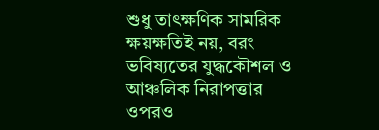শুধু তাৎক্ষণিক সামরিক ক্ষয়ক্ষতিই নয়, বরং ভবিষ্যতের যুদ্ধকৌশল ও আঞ্চলিক নিরাপত্তার ওপরও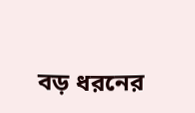বড় ধরনের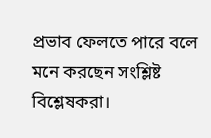প্রভাব ফেলতে পারে বলে মনে করছেন সংশ্লিষ্ট বিশ্লেষকরা।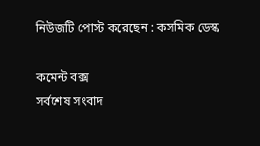নিউজটি পোস্ট করেছেন : কসমিক ডেস্ক

কমেন্ট বক্স
সর্বশেষ সংবাদ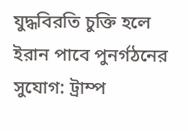যুদ্ধবিরতি চুক্তি হলে ইরান পাবে পুনর্গঠনের সুযোগ: ট্রাম্প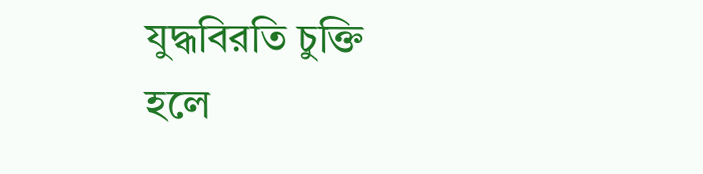যুদ্ধবিরতি চুক্তি হলে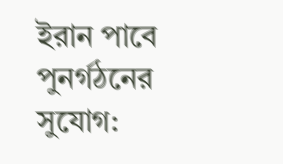ইরান পাবে পুনর্গঠনের সুযোগ: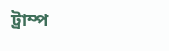ট্রাম্প